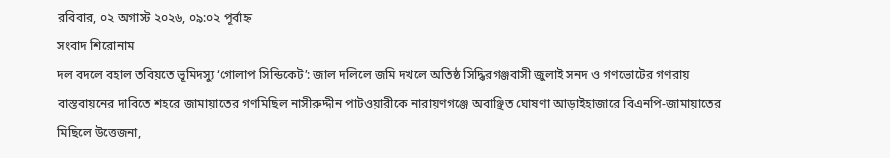রবিবার, ০২ অগাস্ট ২০২৬, ০৯:০২ পূর্বাহ্ন
সংবাদ শিরোনাম
দল বদলে বহাল তবিয়তে ভূমিদস্যু ‘গোলাপ সিন্ডিকেট’: জাল দলিলে জমি দখলে অতিষ্ঠ সিদ্ধিরগঞ্জবাসী জুলাই সনদ ও গণভোটের গণরায় বাস্তবায়নের দাবিতে শহরে জামায়াতের গণমিছিল নাসীরুদ্দীন পাটওয়ারীকে নারায়ণগঞ্জে অবাঞ্ছিত ঘোষণা আড়াইহাজারে বিএনপি-জামায়াতের মিছিলে উত্তেজনা,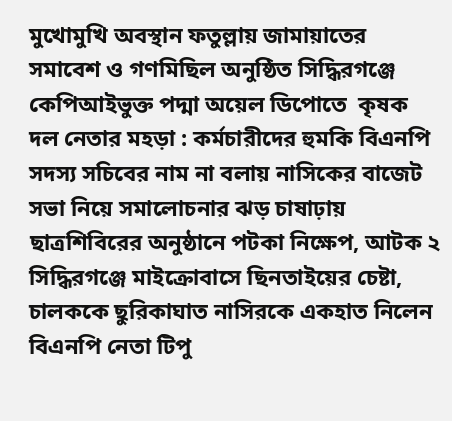মুখোমুখি অবস্থান ফতুল্লায় জামায়াতের সমাবেশ ও গণমিছিল অনুষ্ঠিত সিদ্ধিরগঞ্জে কেপিআইভুক্ত পদ্মা অয়েল ডিপোতে  কৃষক দল নেতার মহড়া : কর্মচারীদের হুমকি বিএনপি সদস্য সচিবের নাম না বলায় নাসিকের বাজেট সভা নিয়ে সমালোচনার ঝড় চাষাঢ়ায় ছাত্রশিবিরের অনুষ্ঠানে পটকা নিক্ষেপ, আটক ২ সিদ্ধিরগঞ্জে মাইক্রোবাসে ছিনতাইয়ের চেষ্টা, চালককে ছুরিকাঘাত নাসিরকে একহাত নিলেন বিএনপি নেতা টিপু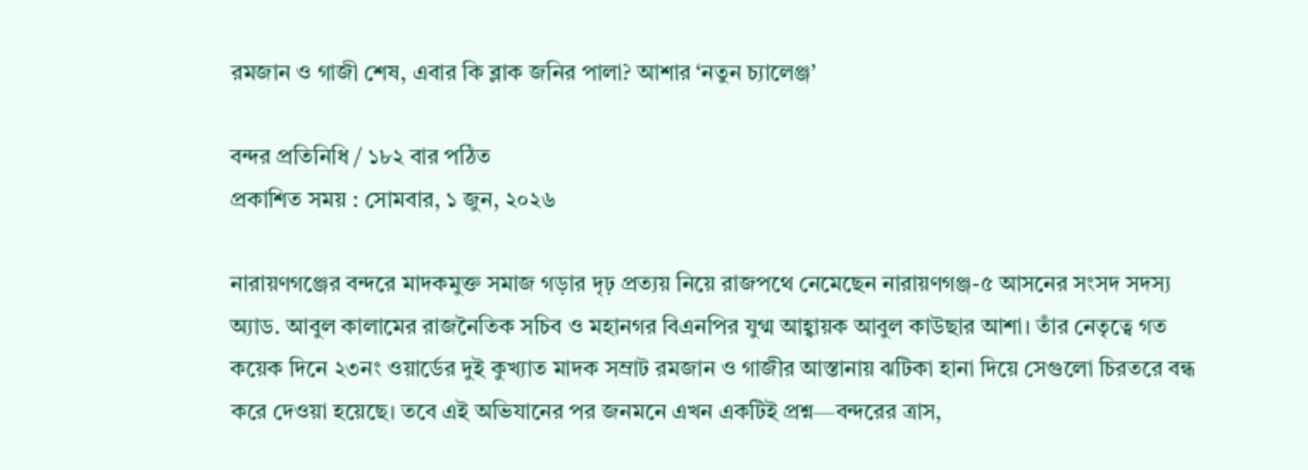রমজান ও গাজী শেষ, এবার কি ব্লাক জনির পালা? আশার ‘নতুন চ্যালেঞ্জ’

বন্দর প্রতিনিধি / ১৮২ বার পঠিত
প্রকাশিত সময় : সোমবার, ১ জুন, ২০২৬

নারায়ণগঞ্জের বন্দরে মাদকমুক্ত সমাজ গড়ার দৃঢ় প্রত্যয় নিয়ে রাজপথে নেমেছেন নারায়ণগঞ্জ-৫ আসনের সংসদ সদস্য অ্যাড. আবুল কালামের রাজনৈতিক সচিব ও মহানগর বিএনপির যুগ্ম আহ্বায়ক আবুল কাউছার আশা। তাঁর নেতৃত্বে গত কয়েক দিনে ২৩নং ওয়ার্ডের দুই কুখ্যাত মাদক সম্রাট রমজান ও গাজীর আস্তানায় ঝটিকা হানা দিয়ে সেগুলো চিরতরে বন্ধ করে দেওয়া হয়েছে। তবে এই অভিযানের পর জনমনে এখন একটিই প্রশ্ন—বন্দরের ত্রাস,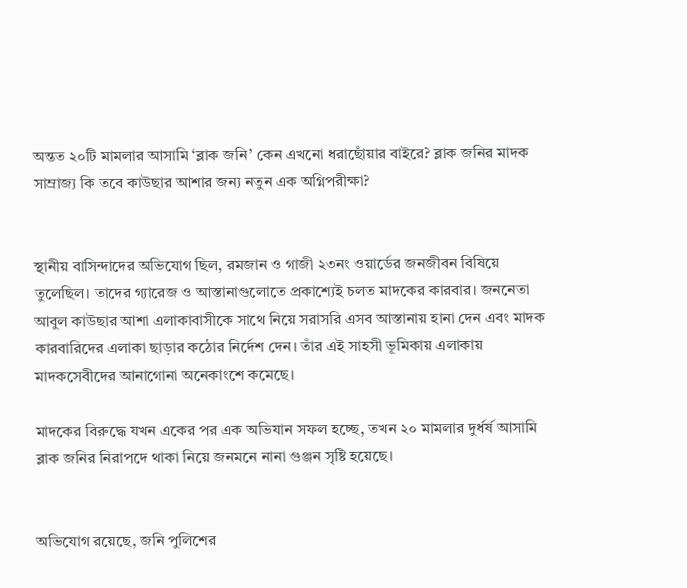অন্তত ২০টি মামলার আসামি ‘ব্লাক জনি’ কেন এখনো ধরাছোঁয়ার বাইরে? ব্লাক জনির মাদক সাম্রাজ্য কি তবে কাউছার আশার জন্য নতুন এক অগ্নিপরীক্ষা?


স্থানীয় বাসিন্দাদের অভিযোগ ছিল, রমজান ও গাজী ২৩নং ওয়ার্ডের জনজীবন বিষিয়ে তুলেছিল। তাদের গ্যারেজ ও আস্তানাগুলোতে প্রকাশ্যেই চলত মাদকের কারবার। জননেতা আবুল কাউছার আশা এলাকাবাসীকে সাথে নিয়ে সরাসরি এসব আস্তানায় হানা দেন এবং মাদক কারবারিদের এলাকা ছাড়ার কঠোর নির্দেশ দেন। তাঁর এই সাহসী ভূমিকায় এলাকায় মাদকসেবীদের আনাগোনা অনেকাংশে কমেছে।

মাদকের বিরুদ্ধে যখন একের পর এক অভিযান সফল হচ্ছে, তখন ২০ মামলার দুর্ধর্ষ আসামি ব্লাক জনির নিরাপদে থাকা নিয়ে জনমনে নানা গুঞ্জন সৃষ্টি হয়েছে।


অভিযোগ রয়েছে, জনি পুলিশের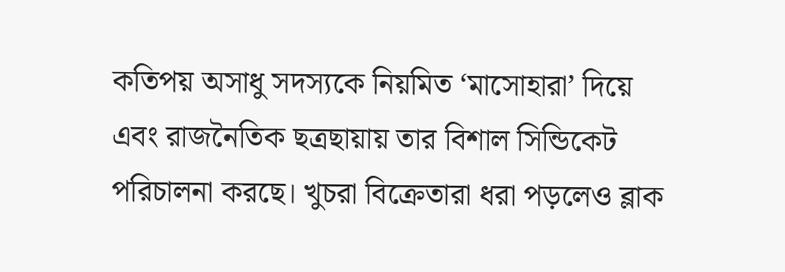কতিপয় অসাধু সদস্যকে নিয়মিত ‘মাসোহারা’ দিয়ে এবং রাজনৈতিক ছত্রছায়ায় তার বিশাল সিন্ডিকেট পরিচালনা করছে। খুচরা বিক্রেতারা ধরা পড়লেও ব্লাক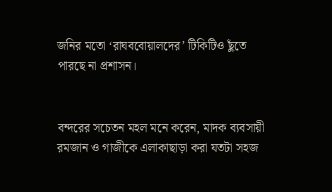জনির মতো ‘রাঘববোয়ালদের’ টিকিটিও ছুঁতে পারছে না প্রশাসন।


বন্দরের সচেতন মহল মনে করেন, মাদক ব্যবসায়ী রমজান ও গাজীকে এলাকাছাড়া করা যতটা সহজ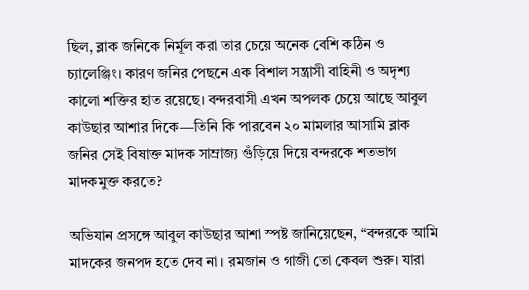ছিল, ব্লাক জনিকে নির্মূল করা তার চেয়ে অনেক বেশি কঠিন ও চ্যালেঞ্জিং। কারণ জনির পেছনে এক বিশাল সন্ত্রাসী বাহিনী ও অদৃশ্য কালো শক্তির হাত রয়েছে। বন্দরবাসী এখন অপলক চেয়ে আছে আবুল কাউছার আশার দিকে—তিনি কি পারবেন ২০ মামলার আসামি ব্লাক জনির সেই বিষাক্ত মাদক সাম্রাজ্য গুঁড়িয়ে দিয়ে বন্দরকে শতভাগ মাদকমুক্ত করতে?

অভিযান প্রসঙ্গে আবুল কাউছার আশা স্পষ্ট জানিয়েছেন, “বন্দরকে আমি মাদকের জনপদ হতে দেব না। রমজান ও গাজী তো কেবল শুরু। যারা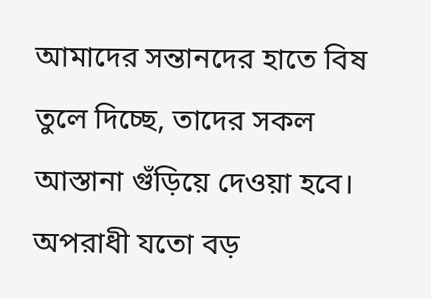আমাদের সন্তানদের হাতে বিষ তুলে দিচ্ছে, তাদের সকল আস্তানা গুঁড়িয়ে দেওয়া হবে। অপরাধী যতো বড়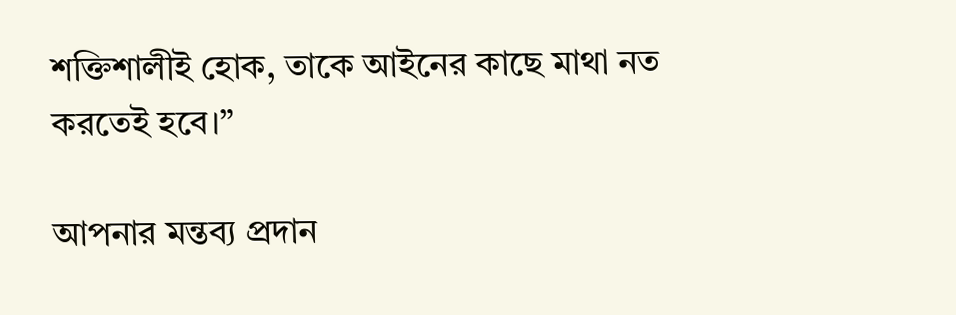শক্তিশালীই হোক, তাকে আইনের কাছে মাথা নত করতেই হবে।”

আপনার মন্তব্য প্রদান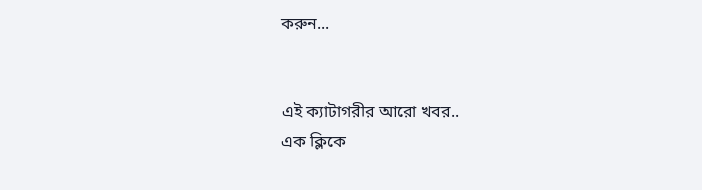করুন...


এই ক্যাটাগরীর আরো খবর..
এক ক্লিকে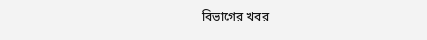বিভাগের খবর